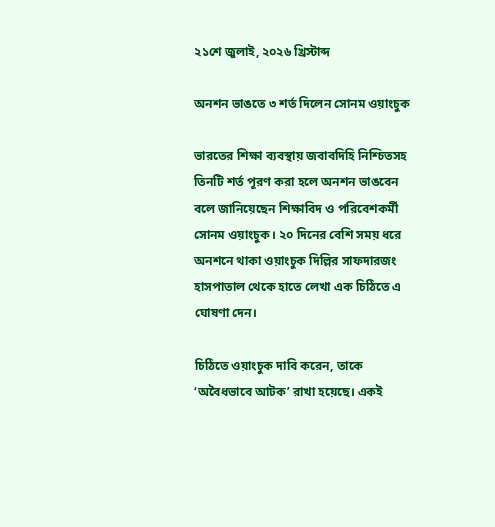২১শে জুলাই, ২০২৬ খ্রিস্টাব্দ

অনশন ভাঙতে ৩ শর্ত দিলেন সোনম ওয়াংচুক

ভারতের শিক্ষা ব্যবস্থায় জবাবদিহি নিশ্চিতসহ তিনটি শর্ত পূরণ করা হলে অনশন ভাঙবেন বলে জানিয়েছেন শিক্ষাবিদ ও পরিবেশকর্মী সোনম ওয়াংচুক। ২০ দিনের বেশি সময় ধরে অনশনে থাকা ওয়াংচুক দিল্লির সাফদারজং হাসপাতাল থেকে হাতে লেখা এক চিঠিতে এ ঘোষণা দেন।

চিঠিতে ওয়াংচুক দাবি করেন, তাকে ‘অবৈধভাবে আটক’ রাখা হয়েছে। একই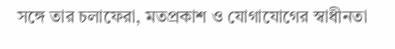সঙ্গে তার চলাফেরা, মতপ্রকাশ ও যোগাযোগের স্বাধীনতা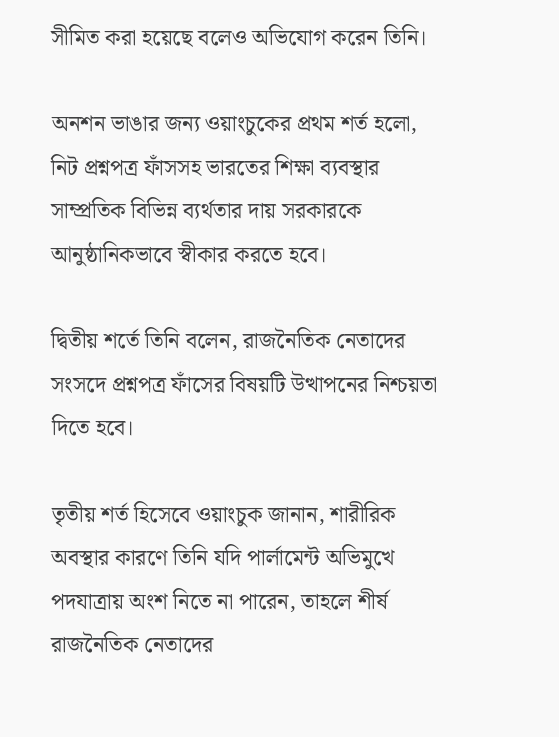সীমিত করা হয়েছে বলেও অভিযোগ করেন তিনি।

অনশন ভাঙার জন্য ওয়াংচুকের প্রথম শর্ত হলো, নিট প্রশ্নপত্র ফাঁসসহ ভারতের শিক্ষা ব্যবস্থার সাম্প্রতিক বিভিন্ন ব্যর্থতার দায় সরকারকে আনুষ্ঠানিকভাবে স্বীকার করতে হবে।

দ্বিতীয় শর্তে তিনি বলেন, রাজনৈতিক নেতাদের সংসদে প্রশ্নপত্র ফাঁসের বিষয়টি উত্থাপনের নিশ্চয়তা দিতে হবে।

তৃতীয় শর্ত হিসেবে ওয়াংচুক জানান, শারীরিক অবস্থার কারণে তিনি যদি পার্লামেন্ট অভিমুখে পদযাত্রায় অংশ নিতে না পারেন, তাহলে শীর্ষ রাজনৈতিক নেতাদের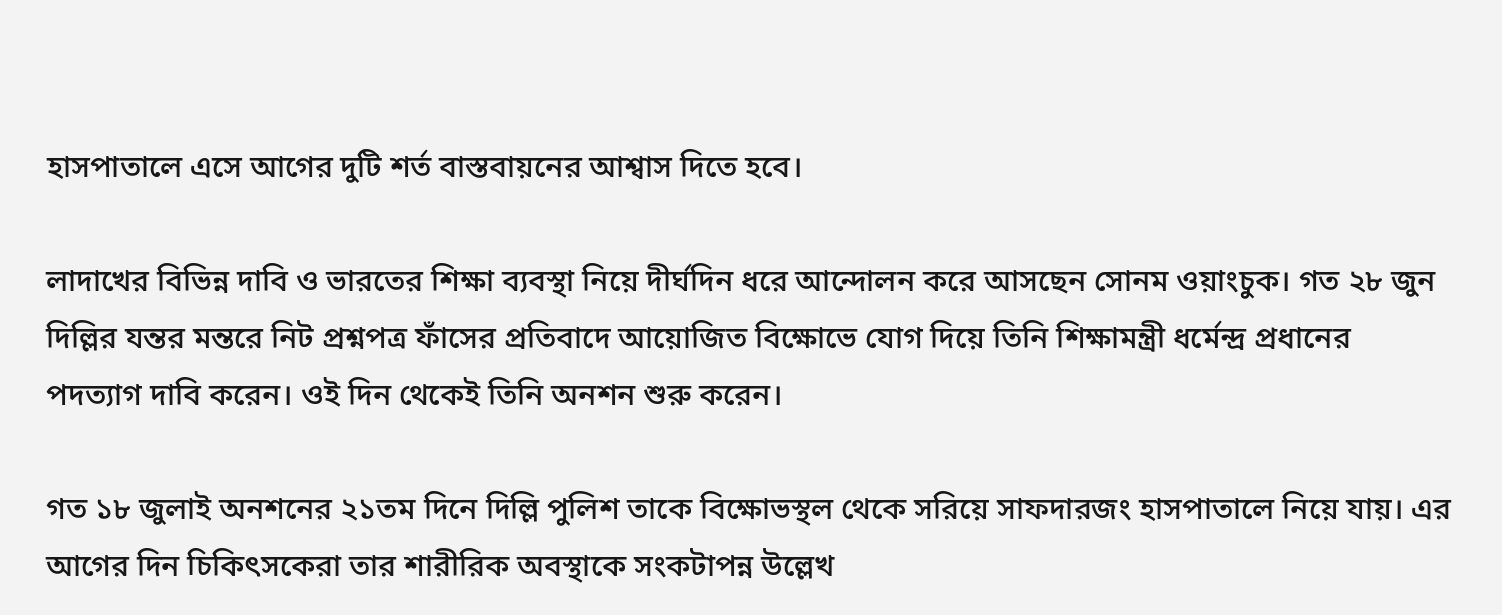হাসপাতালে এসে আগের দুটি শর্ত বাস্তবায়নের আশ্বাস দিতে হবে।

লাদাখের বিভিন্ন দাবি ও ভারতের শিক্ষা ব্যবস্থা নিয়ে দীর্ঘদিন ধরে আন্দোলন করে আসছেন সোনম ওয়াংচুক। গত ২৮ জুন দিল্লির যন্তর মন্তরে নিট প্রশ্নপত্র ফাঁসের প্রতিবাদে আয়োজিত বিক্ষোভে যোগ দিয়ে তিনি শিক্ষামন্ত্রী ধর্মেন্দ্র প্রধানের পদত্যাগ দাবি করেন। ওই দিন থেকেই তিনি অনশন শুরু করেন।

গত ১৮ জুলাই অনশনের ২১তম দিনে দিল্লি পুলিশ তাকে বিক্ষোভস্থল থেকে সরিয়ে সাফদারজং হাসপাতালে নিয়ে যায়। এর আগের দিন চিকিৎসকেরা তার শারীরিক অবস্থাকে সংকটাপন্ন উল্লেখ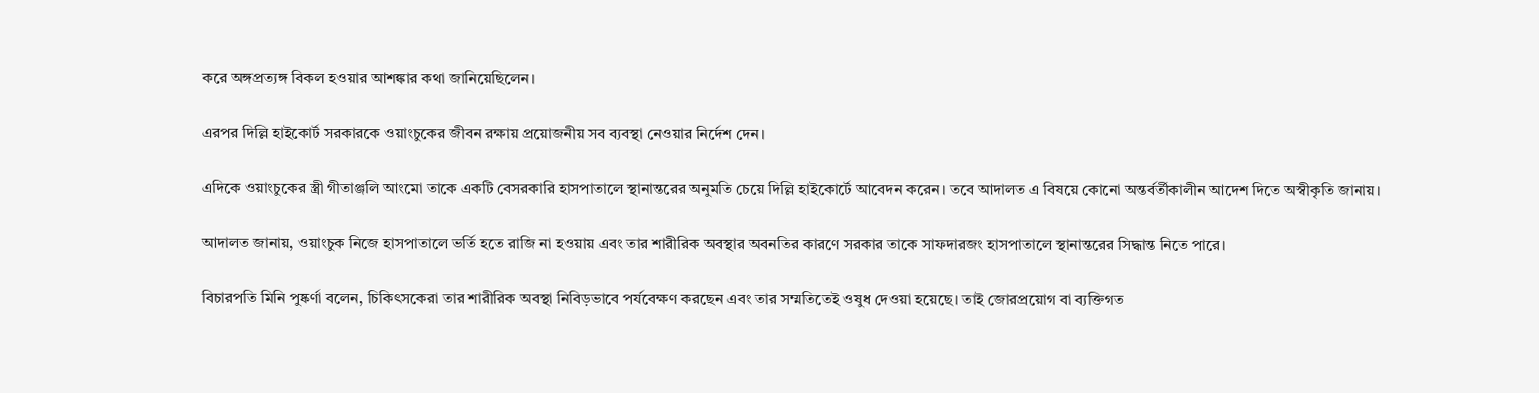করে অঙ্গপ্রত্যঙ্গ বিকল হওয়ার আশঙ্কার কথা জানিয়েছিলেন।

এরপর দিল্লি হাইকোর্ট সরকারকে ওয়াংচুকের জীবন রক্ষায় প্রয়োজনীয় সব ব্যবস্থা নেওয়ার নির্দেশ দেন।

এদিকে ওয়াংচুকের স্ত্রী গীতাঞ্জলি আংমো তাকে একটি বেসরকারি হাসপাতালে স্থানান্তরের অনুমতি চেয়ে দিল্লি হাইকোর্টে আবেদন করেন। তবে আদালত এ বিষয়ে কোনো অন্তর্বর্তীকালীন আদেশ দিতে অস্বীকৃতি জানায়।

আদালত জানায়, ওয়াংচুক নিজে হাসপাতালে ভর্তি হতে রাজি না হওয়ায় এবং তার শারীরিক অবস্থার অবনতির কারণে সরকার তাকে সাফদারজং হাসপাতালে স্থানান্তরের সিদ্ধান্ত নিতে পারে।

বিচারপতি মিনি পুষ্কর্ণা বলেন, চিকিৎসকেরা তার শারীরিক অবস্থা নিবিড়ভাবে পর্যবেক্ষণ করছেন এবং তার সম্মতিতেই ওষুধ দেওয়া হয়েছে। তাই জোরপ্রয়োগ বা ব্যক্তিগত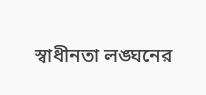স্বাধীনতা লঙ্ঘনের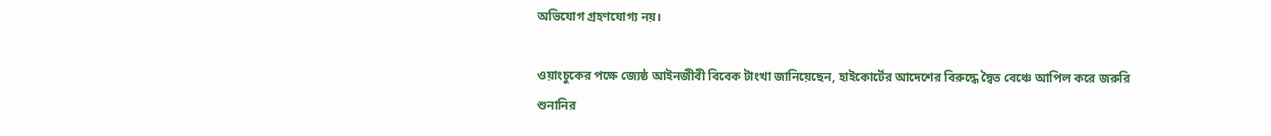অভিযোগ গ্রহণযোগ্য নয়।

ওয়াংচুকের পক্ষে জ্যেষ্ঠ আইনজীবী বিবেক টাংখা জানিয়েছেন, হাইকোর্টের আদেশের বিরুদ্ধে দ্বৈত বেঞ্চে আপিল করে জরুরি শুনানির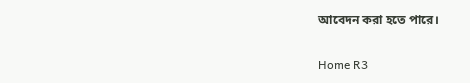আবেদন করা হতে পারে।

Home R3